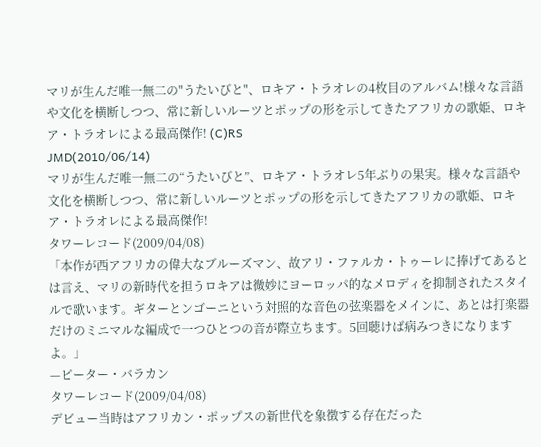マリが生んだ唯一無二の"うたいびと"、ロキア・トラオレの4枚目のアルバム!様々な言語や文化を横断しつつ、常に新しいルーツとポップの形を示してきたアフリカの歌姫、ロキア・トラオレによる最高傑作! (C)RS
JMD(2010/06/14)
マリが生んだ唯一無二の“うたいびと”、ロキア・トラオレ5年ぶりの果実。様々な言語や文化を横断しつつ、常に新しいルーツとポップの形を示してきたアフリカの歌姫、ロキア・トラオレによる最高傑作!
タワーレコード(2009/04/08)
「本作が西アフリカの偉大なブルーズマン、故アリ・ファルカ・トゥーレに捧げてあるとは言え、マリの新時代を担うロキアは微妙にヨーロッパ的なメロディを抑制されたスタイルで歌います。ギターとンゴーニという対照的な音色の弦楽器をメインに、あとは打楽器だけのミニマルな編成で一つひとつの音が際立ちます。5回聴けば病みつきになりますよ。」
—ピーター・バラカン
タワーレコード(2009/04/08)
デビュー当時はアフリカン・ポップスの新世代を象徴する存在だった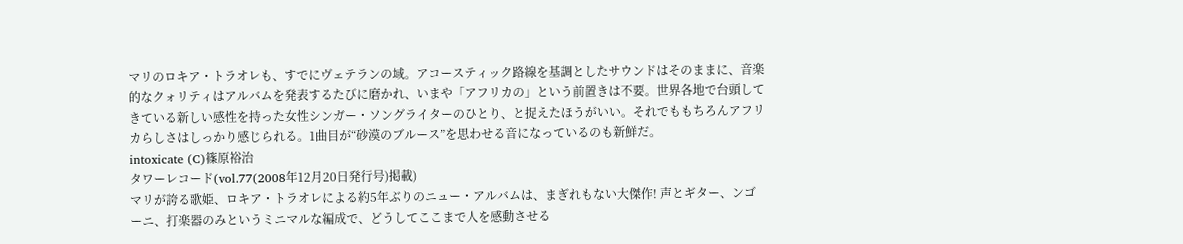マリのロキア・トラオレも、すでにヴェテランの域。アコースティック路線を基調としたサウンドはそのままに、音楽的なクォリティはアルバムを発表するたびに磨かれ、いまや「アフリカの」という前置きは不要。世界各地で台頭してきている新しい感性を持った女性シンガー・ソングライターのひとり、と捉えたほうがいい。それでももちろんアフリカらしさはしっかり感じられる。1曲目が“砂漠のブルース”を思わせる音になっているのも新鮮だ。
intoxicate (C)篠原裕治
タワーレコード(vol.77(2008年12月20日発行号)掲載)
マリが誇る歌姫、ロキア・トラオレによる約5年ぶりのニュー・アルバムは、まぎれもない大傑作! 声とギター、ンゴーニ、打楽器のみというミニマルな編成で、どうしてここまで人を感動させる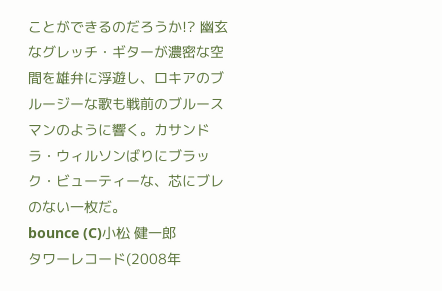ことができるのだろうか!? 幽玄なグレッチ・ギターが濃密な空間を雄弁に浮遊し、ロキアのブルージーな歌も戦前のブルースマンのように響く。カサンドラ・ウィルソンばりにブラック・ビューティーな、芯にブレのない一枚だ。
bounce (C)小松 健一郎
タワーレコード(2008年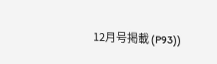12月号掲載 (P93))